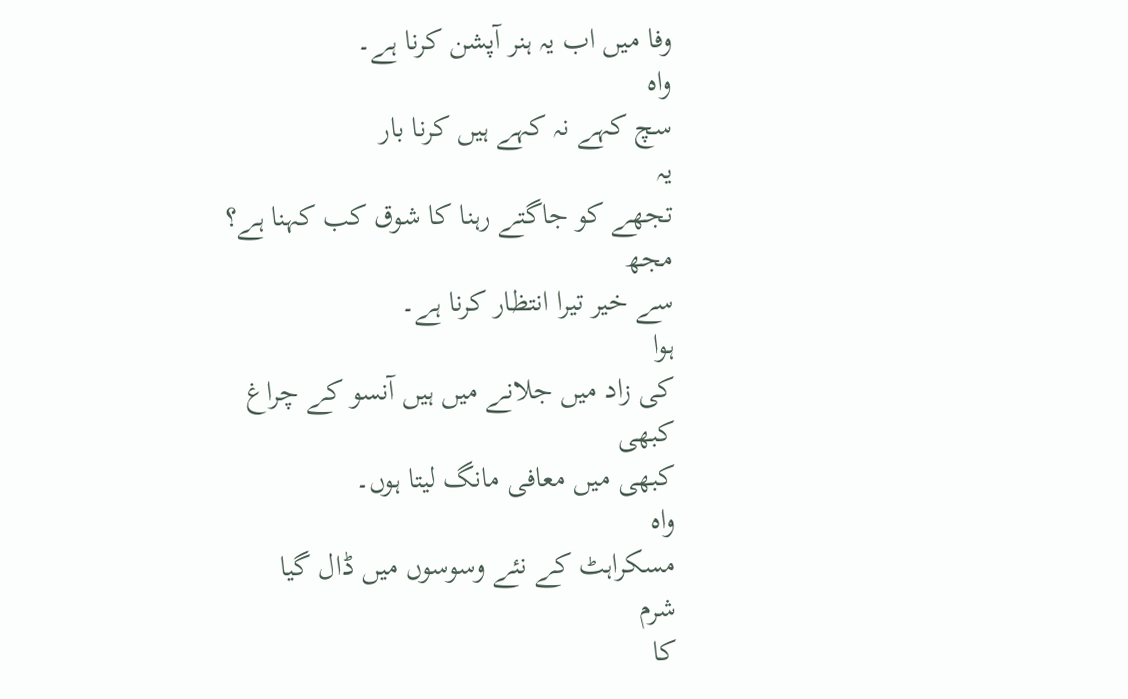وفا میں اب یہ ہنر آپشن کرنا ہے۔
واہ
سچ کہے نہ کہے ہیں کرنا بار
یہ
تجھے کو جاگتے رہنا کا شوق کب کہنا ہے؟
مجھ
سے خیر تیرا انتظار کرنا ہے۔
ہوا
کی زاد میں جلانے میں ہیں آنسو کے چراغ
کبھی
کبھی میں معافی مانگ لیتا ہوں۔
واہ
مسکراہٹ کے نئے وسوسوں میں ڈال گیا
شرم
کا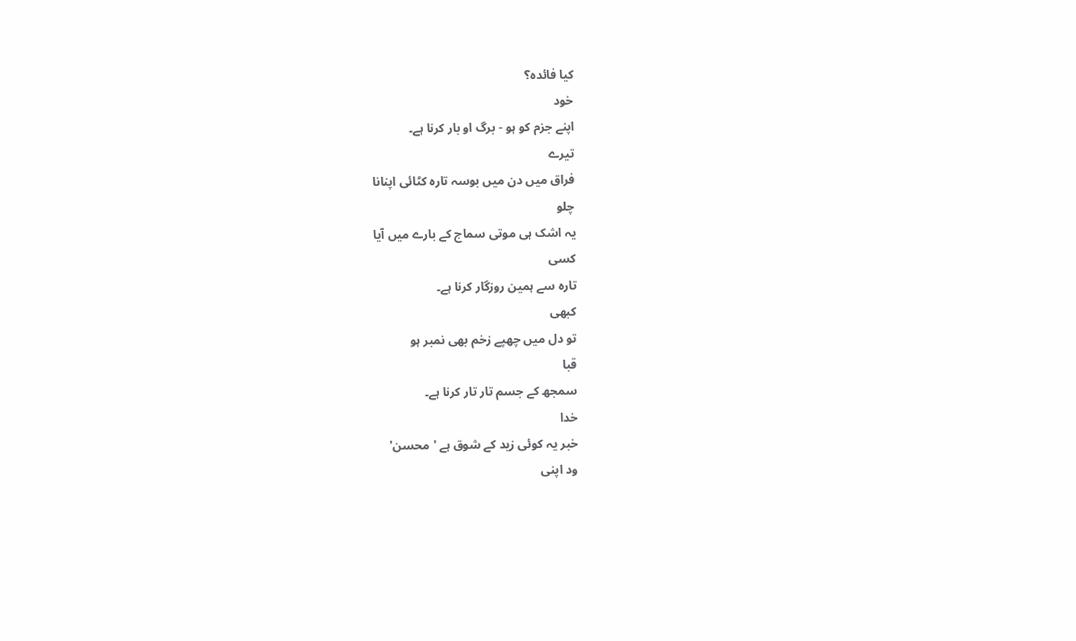کیا فائدہ؟
خود
اپنے جزم کو ہو - برگ او بار کرنا ہے۔
تیرے
فراق میں دن میں بوسہ تارہ کٹائی اپنانا
چلو
یہ اشک ہی موتی سماج کے بارے میں آیا
کسی
تارہ سے ہمین روزگار کرنا ہے۔
کبھی
تو دل میں چھپے زخم بھی نمبر ہو
قبا
سمجھ کے جسم تار تار کرنا ہے۔
خدا
خبر یہ کوئی زید کے شوق ہے 'محسن'
ود اپنی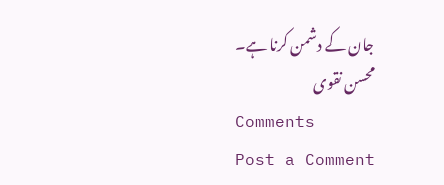جان کے دشمن کرنا ہے۔
محسن نقوی
Comments
Post a Comment